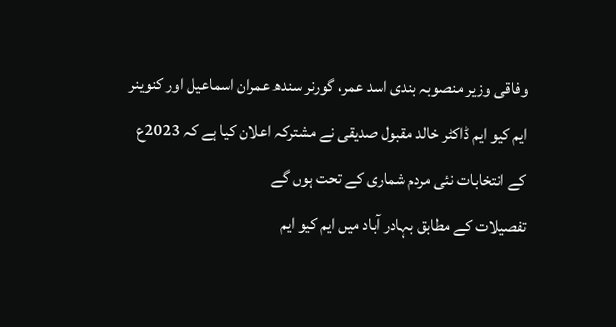وفاقی وزیر منصوبہ بندی اسد عمر، گورنر سندھ عمران اسماعیل اور کنوینر ایم کیو ایم ڈاکٹر خالد مقبول صدیقی نے مشترکہ اعلان کیا ہے کہ 2023ع کے انتخابات نئی مردم شماری کے تحت ہوں گے
تفصیلات کے مطابق بہادر آباد میں ایم کیو ایم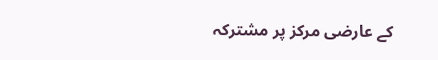کے عارضی مرکز پر مشترکہ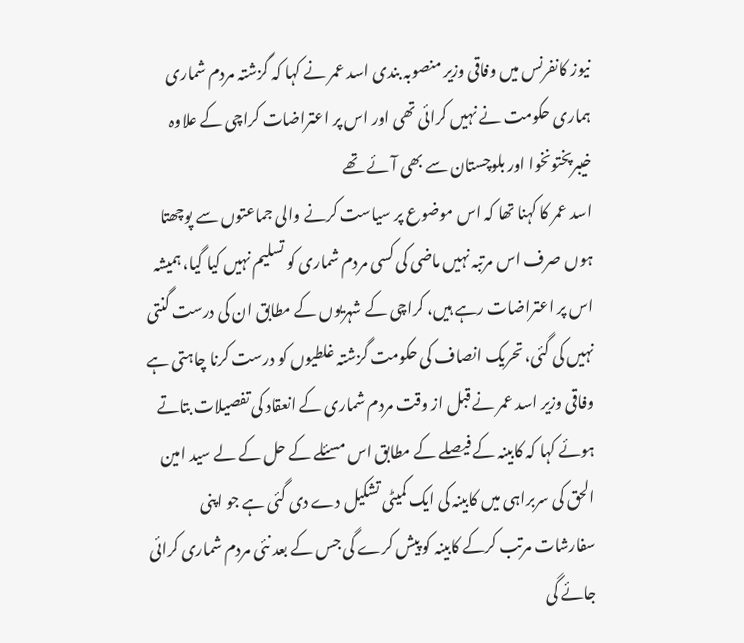نیوز کانفرنس میں وفاقی وزیر منصوبہ بندی اسد عمر نے کہا کہ گزشتہ مردم شماری ہماری حکومت نے نہیں کرائی تھی اور اس پر اعتراضات کراچی کے علاوہ خیبرپختونخوا اور بلوچستان سے بھی آئے تھے
اسد عمر کا کہنا تھا کہ اس موضوع پر سیاست کرنے والی جماعتوں سے پوچھتا ہوں صرف اس مرتبہ نہیں ماضی کی کسی مردم شماری کو تسلیم نہیں کیا گیا، ہمیشہ اس پر اعتراضات رہے ہیں، کراچی کے شہریوں کے مطابق ان کی درست گنتی نہیں کی گئی، تحریک انصاف کی حکومت گزشتہ غلطیوں کو درست کرنا چاہتی ہے
وفاقی وزیر اسد عمر نے قبل از وقت مردم شماری کے انعقاد کی تفصیلات بتاتے ہوئے کہا کہ کابینہ کے فیصلے کے مطابق اس مسئلے کے حل کے لے سید امین الحق کی سربراہی میں کابینہ کی ایک کمیٹی تشکیل دے دی گئی ہے جو اپنی سفارشات مرتب کرکے کابینہ کو پیش کرے گی جس کے بعد نئی مردم شماری کرائی جائے گی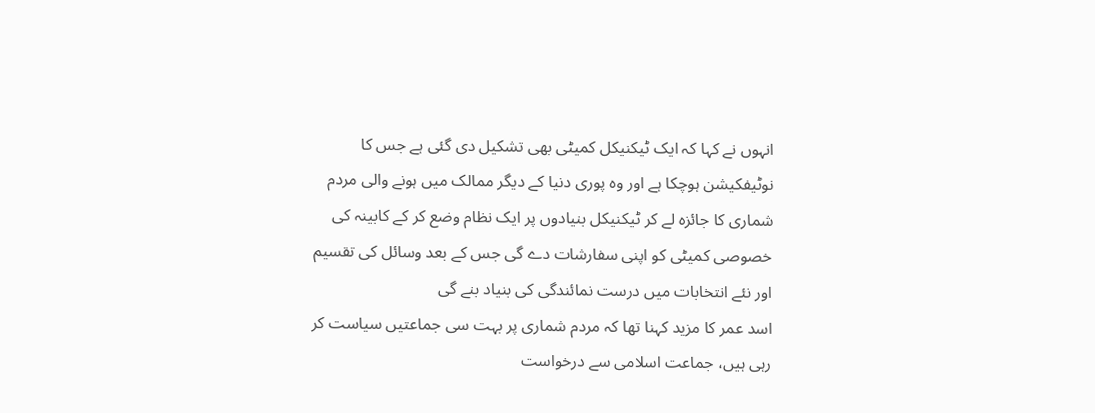انہوں نے کہا کہ ایک ٹیکنیکل کمیٹی بھی تشکیل دی گئی ہے جس کا نوٹیفکیشن ہوچکا ہے اور وہ پوری دنیا کے دیگر ممالک میں ہونے والی مردم شماری کا جائزہ لے کر ٹیکنیکل بنیادوں پر ایک نظام وضع کر کے کابینہ کی خصوصی کمیٹی کو اپنی سفارشات دے گی جس کے بعد وسائل کی تقسیم اور نئے انتخابات میں درست نمائندگی کی بنیاد بنے گی
اسد عمر کا مزید کہنا تھا کہ مردم شماری پر بہت سی جماعتیں سیاست کر رہی ہیں، جماعت اسلامی سے درخواست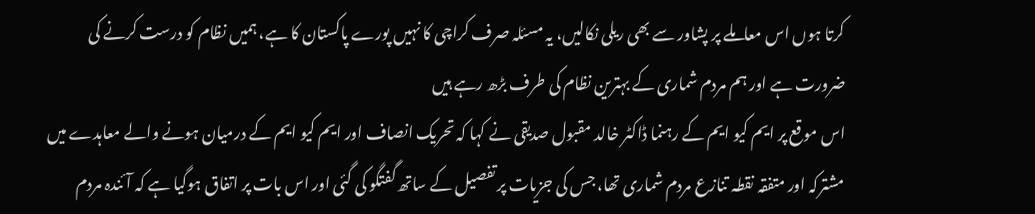کرتا ہوں اس معاملے پر پشاور سے بھی ریلی نکالیں، یہ مسئلہ صرف کراچی کا نہیں پورے پاکستان کا ہے، ہمیں نظام کو درست کرنے کی ضرورت ہے اور ہم مردم شماری کے بہترین نظام کی طرف بڑھ رہے ہیں
اس موقع پر ایم کیو ایم کے رہنما ڈاکٹر خالد مقبول صدیقی نے کہا کہ تحریک انصاف اور ایم کیو ایم کے درمیان ہونے والے معاہدے میں مشترکہ اور متفقہ نقطہ تنازع مردم شماری تھا، جس کی جزیات پر تفصیل کے ساتھ گفتگو کی گئی اور اس بات پر اتفاق ہوگیا ہے کہ آئندہ مردم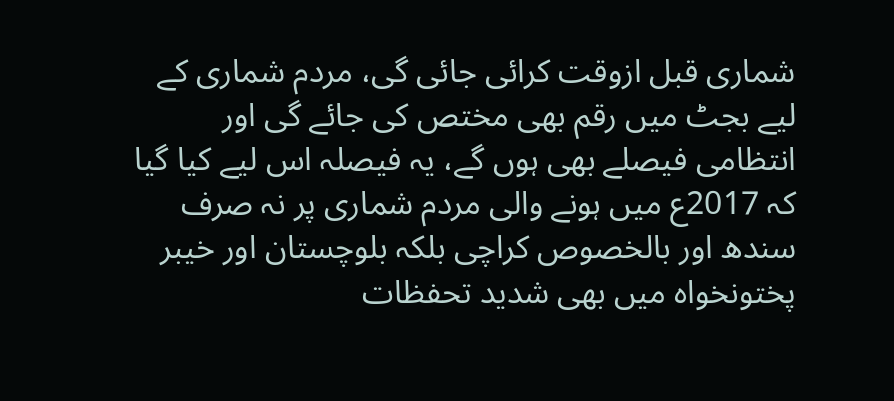شماری قبل ازوقت کرائی جائی گی، مردم شماری کے لیے بجٹ میں رقم بھی مختص کی جائے گی اور انتظامی فیصلے بھی ہوں گے، یہ فیصلہ اس لیے کیا گیا کہ 2017ع میں ہونے والی مردم شماری پر نہ صرف سندھ اور بالخصوص کراچی بلکہ بلوچستان اور خیبر پختونخواہ میں بھی شدید تحفظات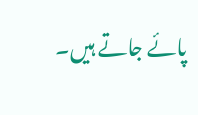پائے جاتے ہیں۔